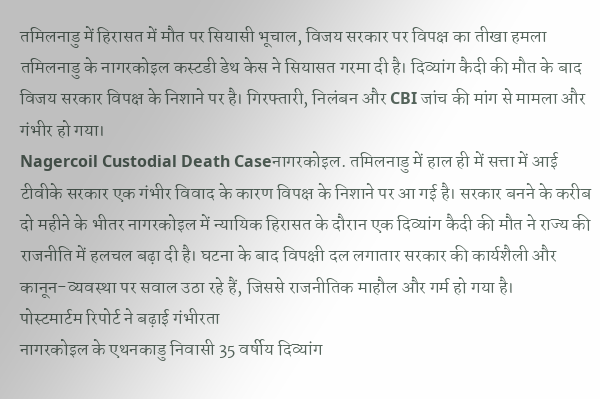तमिलनाडु में हिरासत में मौत पर सियासी भूचाल, विजय सरकार पर विपक्ष का तीखा हमला
तमिलनाडु के नागरकोइल कस्टडी डेथ केस ने सियासत गरमा दी है। दिव्यांग कैदी की मौत के बाद विजय सरकार विपक्ष के निशाने पर है। गिरफ्तारी, निलंबन और CBI जांच की मांग से मामला और गंभीर हो गया।
Nagercoil Custodial Death Caseनागरकोइल. तमिलनाडु में हाल ही में सत्ता में आई टीवीके सरकार एक गंभीर विवाद के कारण विपक्ष के निशाने पर आ गई है। सरकार बनने के करीब दो महीने के भीतर नागरकोइल में न्यायिक हिरासत के दौरान एक दिव्यांग कैदी की मौत ने राज्य की राजनीति में हलचल बढ़ा दी है। घटना के बाद विपक्षी दल लगातार सरकार की कार्यशैली और कानून-व्यवस्था पर सवाल उठा रहे हैं, जिससे राजनीतिक माहौल और गर्म हो गया है।
पोस्टमार्टम रिपोर्ट ने बढ़ाई गंभीरता
नागरकोइल के एथनकाडु निवासी 35 वर्षीय दिव्यांग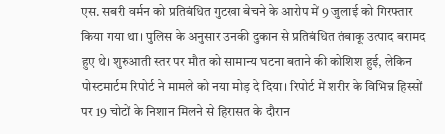एस. सबरी वर्मन को प्रतिबंधित गुटखा बेचने के आरोप में 9 जुलाई को गिरफ्तार किया गया था। पुलिस के अनुसार उनकी दुकान से प्रतिबंधित तंबाकू उत्पाद बरामद हुए थे। शुरुआती स्तर पर मौत को सामान्य घटना बताने की कोशिश हुई, लेकिन पोस्टमार्टम रिपोर्ट ने मामले को नया मोड़ दे दिया। रिपोर्ट में शरीर के विभिन्न हिस्सों पर 19 चोटों के निशान मिलने से हिरासत के दौरान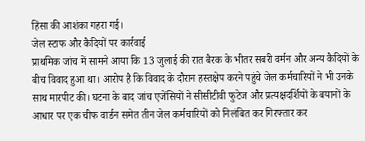हिंसा की आशंका गहरा गई।
जेल स्टाफ और कैदियों पर कार्रवाई
प्राथमिक जांच में सामने आया कि 13 जुलाई की रात बैरक के भीतर सबरी वर्मन और अन्य कैदियों के बीच विवाद हुआ था। आरोप है कि विवाद के दौरान हस्तक्षेप करने पहुंचे जेल कर्मचारियों ने भी उनके साथ मारपीट की। घटना के बाद जांच एजेंसियों ने सीसीटीवी फुटेज और प्रत्यक्षदर्शियों के बयानों के आधार पर एक चीफ वार्डन समेत तीन जेल कर्मचारियों को निलंबित कर गिरफ्तार कर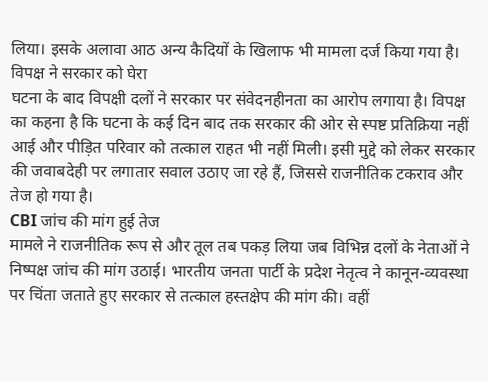लिया। इसके अलावा आठ अन्य कैदियों के खिलाफ भी मामला दर्ज किया गया है।
विपक्ष ने सरकार को घेरा
घटना के बाद विपक्षी दलों ने सरकार पर संवेदनहीनता का आरोप लगाया है। विपक्ष का कहना है कि घटना के कई दिन बाद तक सरकार की ओर से स्पष्ट प्रतिक्रिया नहीं आई और पीड़ित परिवार को तत्काल राहत भी नहीं मिली। इसी मुद्दे को लेकर सरकार की जवाबदेही पर लगातार सवाल उठाए जा रहे हैं, जिससे राजनीतिक टकराव और तेज हो गया है।
CBI जांच की मांग हुई तेज
मामले ने राजनीतिक रूप से और तूल तब पकड़ लिया जब विभिन्न दलों के नेताओं ने निष्पक्ष जांच की मांग उठाई। भारतीय जनता पार्टी के प्रदेश नेतृत्व ने कानून-व्यवस्था पर चिंता जताते हुए सरकार से तत्काल हस्तक्षेप की मांग की। वहीं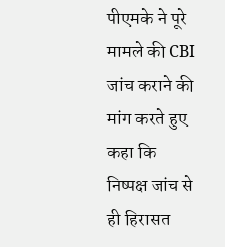पीएमके ने पूरे मामले की CBI जांच कराने की मांग करते हुए कहा कि निष्पक्ष जांच से ही हिरासत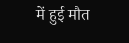में हुई मौत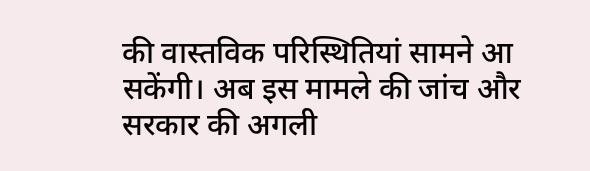की वास्तविक परिस्थितियां सामने आ सकेंगी। अब इस मामले की जांच और सरकार की अगली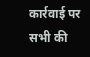कार्रवाई पर सभी की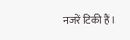नजरें टिकी हैं।